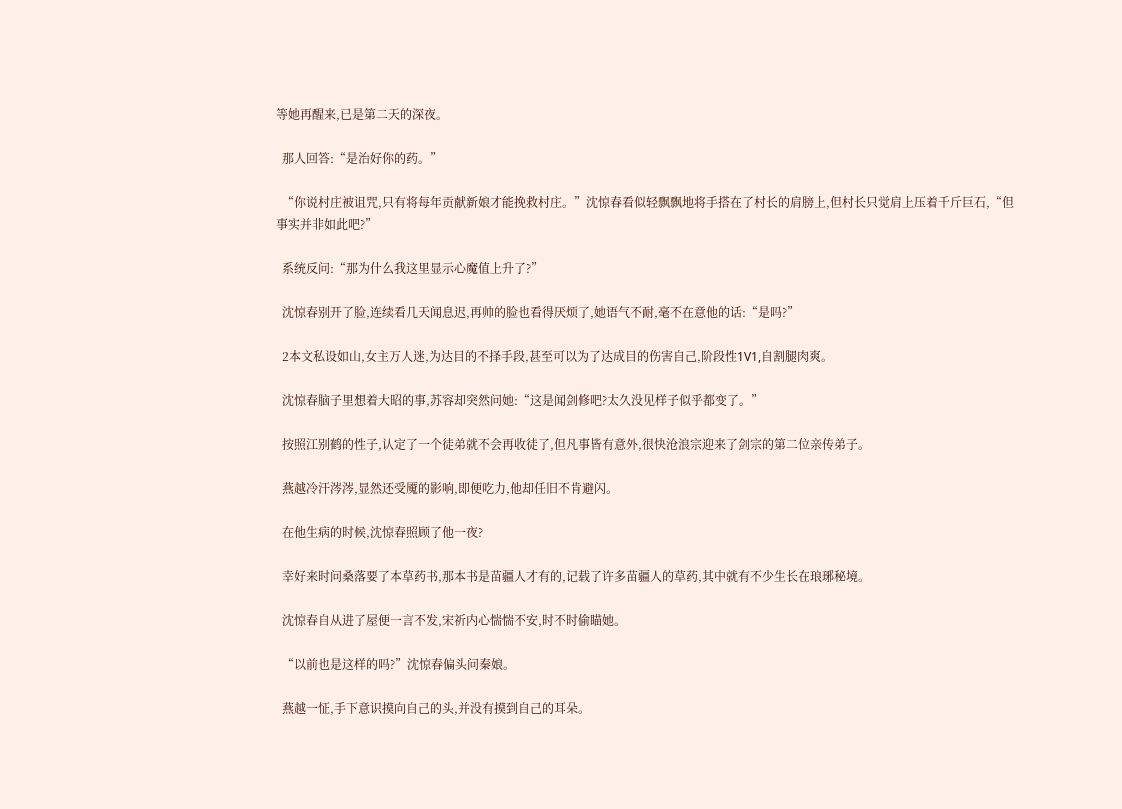等她再醒来,已是第二天的深夜。

  那人回答:“是治好你的药。”

  “你说村庄被诅咒,只有将每年贡献新娘才能挽救村庄。”沈惊春看似轻飘飘地将手搭在了村长的肩膀上,但村长只觉肩上压着千斤巨石,“但事实并非如此吧?”

  系统反问:“那为什么我这里显示心魔值上升了?”

  沈惊春别开了脸,连续看几天闻息迟,再帅的脸也看得厌烦了,她语气不耐,毫不在意他的话:“是吗?”

  2本文私设如山,女主万人迷,为达目的不择手段,甚至可以为了达成目的伤害自己,阶段性1V1,自割腿肉爽。

  沈惊春脑子里想着大昭的事,苏容却突然问她:“这是闻剑修吧?太久没见样子似乎都变了。”

  按照江别鹤的性子,认定了一个徒弟就不会再收徒了,但凡事皆有意外,很快沧浪宗迎来了剑宗的第二位亲传弟子。

  燕越冷汗涔涔,显然还受魇的影响,即便吃力,他却任旧不肯避闪。

  在他生病的时候,沈惊春照顾了他一夜?

  幸好来时问桑落要了本草药书,那本书是苗疆人才有的,记载了许多苗疆人的草药,其中就有不少生长在琅琊秘境。

  沈惊春自从进了屋便一言不发,宋祈内心惴惴不安,时不时偷瞄她。

  “以前也是这样的吗?”沈惊春偏头问秦娘。

  燕越一怔,手下意识摸向自己的头,并没有摸到自己的耳朵。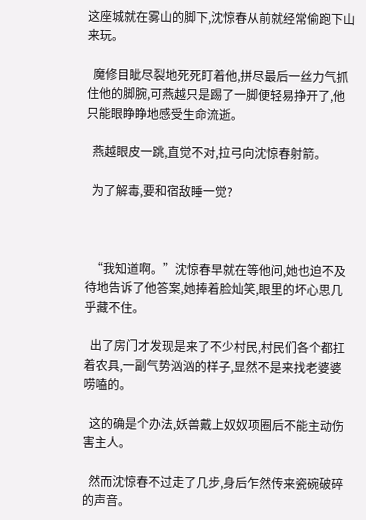这座城就在雾山的脚下,沈惊春从前就经常偷跑下山来玩。

  魔修目眦尽裂地死死盯着他,拼尽最后一丝力气抓住他的脚腕,可燕越只是踢了一脚便轻易挣开了,他只能眼睁睁地感受生命流逝。

  燕越眼皮一跳,直觉不对,拉弓向沈惊春射箭。

  为了解毒,要和宿敌睡一觉?



  “我知道啊。”沈惊春早就在等他问,她也迫不及待地告诉了他答案,她捧着脸灿笑,眼里的坏心思几乎藏不住。

  出了房门才发现是来了不少村民,村民们各个都扛着农具,一副气势汹汹的样子,显然不是来找老婆婆唠嗑的。

  这的确是个办法,妖兽戴上奴奴项圈后不能主动伤害主人。

  然而沈惊春不过走了几步,身后乍然传来瓷碗破碎的声音。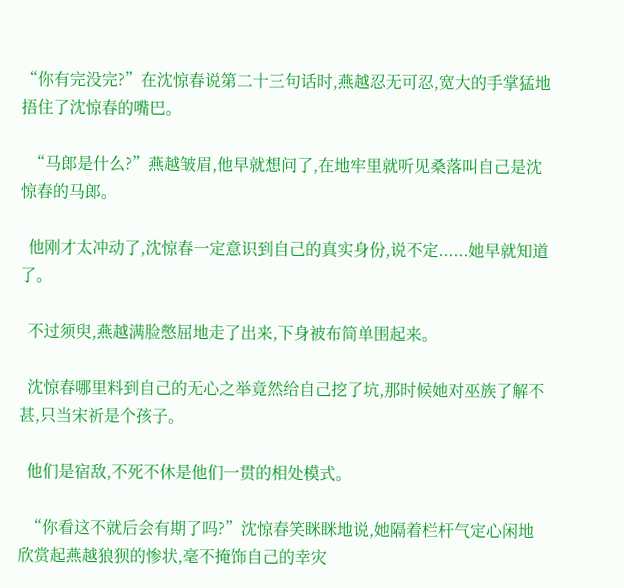“你有完没完?”在沈惊春说第二十三句话时,燕越忍无可忍,宽大的手掌猛地捂住了沈惊春的嘴巴。

  “马郎是什么?”燕越皱眉,他早就想问了,在地牢里就听见桑落叫自己是沈惊春的马郎。

  他刚才太冲动了,沈惊春一定意识到自己的真实身份,说不定......她早就知道了。

  不过须臾,燕越满脸憋屈地走了出来,下身被布简单围起来。

  沈惊春哪里料到自己的无心之举竟然给自己挖了坑,那时候她对巫族了解不甚,只当宋祈是个孩子。

  他们是宿敌,不死不休是他们一贯的相处模式。

  “你看这不就后会有期了吗?”沈惊春笑眯眯地说,她隔着栏杆气定心闲地欣赏起燕越狼狈的惨状,毫不掩饰自己的幸灾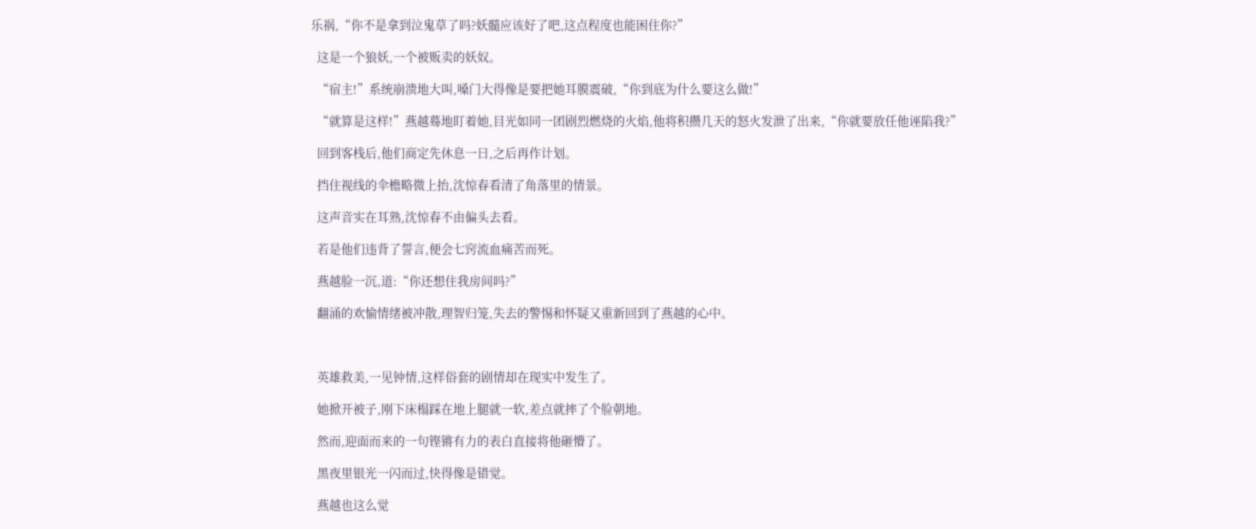乐祸,“你不是拿到泣鬼草了吗?妖髓应该好了吧,这点程度也能困住你?”

  这是一个狼妖,一个被贩卖的妖奴。

  “宿主!”系统崩溃地大叫,嗓门大得像是要把她耳膜震破,“你到底为什么要这么做!”

  “就算是这样!”燕越蓦地盯着她,目光如同一团剧烈燃烧的火焰,他将积攒几天的怒火发泄了出来,“你就要放任他诬陷我?”

  回到客栈后,他们商定先休息一日,之后再作计划。

  挡住视线的伞檐略微上抬,沈惊春看清了角落里的情景。

  这声音实在耳熟,沈惊春不由偏头去看。

  若是他们违背了誓言,便会七窍流血痛苦而死。

  燕越脸一沉,道:“你还想住我房间吗?”

  翻涌的欢愉情绪被冲散,理智归笼,失去的警惕和怀疑又重新回到了燕越的心中。



  英雄救美,一见钟情,这样俗套的剧情却在现实中发生了。

  她掀开被子,刚下床榻踩在地上腿就一软,差点就摔了个脸朝地。

  然而,迎面而来的一句铿锵有力的表白直接将他砸懵了。

  黑夜里银光一闪而过,快得像是错觉。

  燕越也这么觉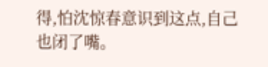得,怕沈惊春意识到这点,自己也闭了嘴。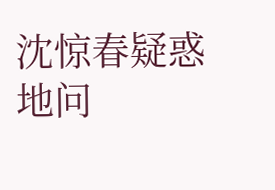沈惊春疑惑地问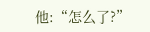他:“怎么了?”